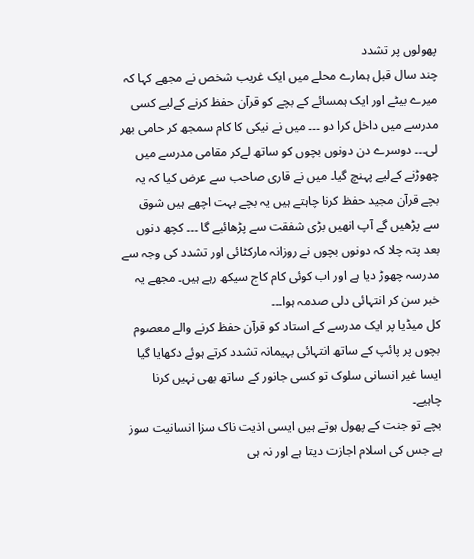پھولوں پر تشدد
چند سال قبل ہمارے محلے میں ایک غریب شخص نے مجھے کہا کہ میرے بیٹے اور ایک ہمسائے کے بچے کو قرآن حفظ کرنے کےلیے کسی مدرسے میں داخل کرا دو ۔۔۔ میں نے نیکی کا کام سمجھ کر حامی بھر لی۔۔۔ دوسرے دن دونوں بچوں کو ساتھ لےکر مقامی مدرسے میں چھوڑنے کےلیے پہنچ گیا۔ میں نے قاری صاحب سے عرض کیا کہ یہ بچے قرآن مجید حفظ کرنا چاہتے ہیں یہ بچے بہت اچھے ہیں شوق سے پڑھیں گے آپ انھیں بڑی شفقت سے پڑھائیے گا ۔۔۔ کچھ دنوں بعد پتہ چلا کہ دونوں بچوں نے روزانہ مارکٹائی اور تشدد کی وجہ سے مدرسہ چھوڑ دیا ہے اور اب کوئی کام کاج سیکھ رہے ہیں۔ مجھے یہ خبر سن کر انتہائی دلی صدمہ ہوا۔۔۔
کل میڈیا پر ایک مدرسے کے استاد کو قرآن حفظ کرنے والے معصوم بچوں پر پائپ کے ساتھ انتہائی بہیمانہ تشدد کرتے ہوئے دکھایا گیا ایسا غیر انسانی سلوک تو کسی جانور کے ساتھ بھی نہیں کرنا چاہیے۔
بچے تو جنت کے پھول ہوتے ہیں ایسی اذیت ناک سزا انسانیت سوز ہے جس کی اسلام اجازت دیتا ہے اور نہ ہی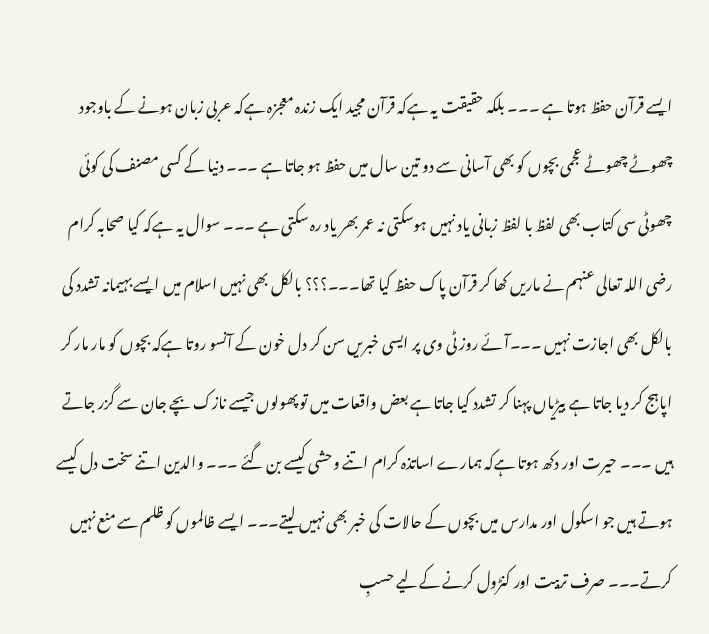ایسے قرآن حفظ ہوتا ہے ۔۔۔ بلکہ حقیقت یہ ہےکہ قرآن مجید ایک زندہ معجزہ ہےکہ عربی زبان ہونے کے باوجود چھوٹے چھوٹے عجمی بچوں کو بھی آسانی سے دو تین سال میں حفظ ہو جاتا ہے ۔۔۔ دنیا کے کسی مصنف کی کوئی چھوٹی سی کتاب بھی لفظ با لفظ زبانی یاد نہیں ہوسکتی نہ عمر بھر یاد رہ سکتی ہے ۔۔۔ سوال یہ ہےکہ کیا صحابہ کرام رضی اللہ تعالی عنہم نے ماریں کھا کر قرآن پاک حفظ کیا تھا۔۔۔؟؟؟ بالکل بھی نہیں اسلام میں ایسے بہیمانہ تشدد کی بالکل بھی اجازت نہیں ۔۔۔آئے روز ٹی وی پر ایسی خبریں سن کر دل خون کے آنسو روتا ہےکہ بچوں کو مار مار کر اپاہج کر دیا جاتا ہے بیڑیاں پہنا کر تشدد کیا جاتا ہے بعض واقعات میں تو پھولوں جیسے نازک بچے جان سے گزر جاتے ہیں ۔۔۔ حیرت اور دکھ ہوتا ہےکہ ہمارے اساتذہ کرام اتنے وحشی کیسے بن گئے ۔۔۔ والدین اتنے سخت دل کیسے ہوتے ہیں جو اسکول اور مدارس میں بچوں کے حالات کی خبر بھی نہیں لیتے۔۔۔ ایسے ظالموں کو ظلم سے منع نہیں کرتے۔۔۔ صرف تربیت اور کنڑول کرنے کےلیے حسبِ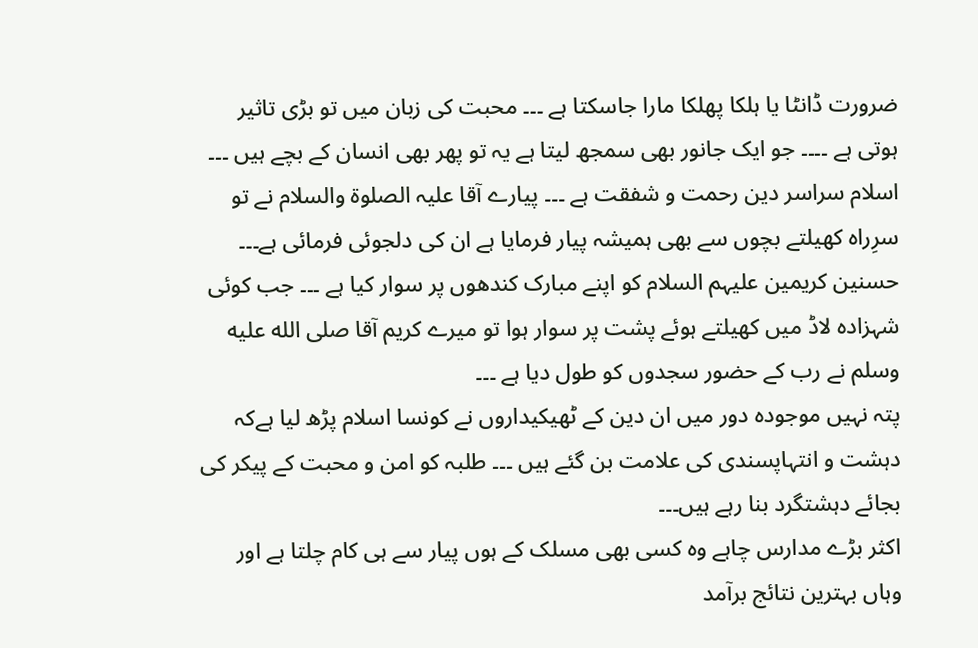ضرورت ڈانٹا یا ہلکا پھلکا مارا جاسکتا ہے ۔۔۔ محبت کی زبان میں تو بڑی تاثیر ہوتی ہے ۔۔۔۔ جو ایک جانور بھی سمجھ لیتا ہے یہ تو پھر بھی انسان کے بچے ہیں ۔۔۔ اسلام سراسر دین رحمت و شفقت ہے ۔۔۔ پیارے آقا علیہ الصلوۃ والسلام نے تو سرِراہ کھیلتے بچوں سے بھی ہمیشہ پیار فرمایا ہے ان کی دلجوئی فرمائی ہے۔۔۔ حسنین کریمین علیہم السلام کو اپنے مبارک کندھوں پر سوار کیا ہے ۔۔۔ جب کوئی شہزادہ لاڈ میں کھیلتے ہوئے پشت پر سوار ہوا تو میرے کریم آقا صلى الله عليه وسلم نے رب کے حضور سجدوں کو طول دیا ہے ۔۔۔
پتہ نہیں موجودہ دور میں ان دین کے ٹھیکیداروں نے کونسا اسلام پڑھ لیا ہےکہ دہشت و انتہاپسندی کی علامت بن گئے ہیں ۔۔۔ طلبہ کو امن و محبت کے پیکر کی بجائے دہشتگرد بنا رہے ہیں۔۔۔
اکثر بڑے مدارس چاہے وہ کسی بھی مسلک کے ہوں پیار سے ہی کام چلتا ہے اور وہاں بہترین نتائج برآمد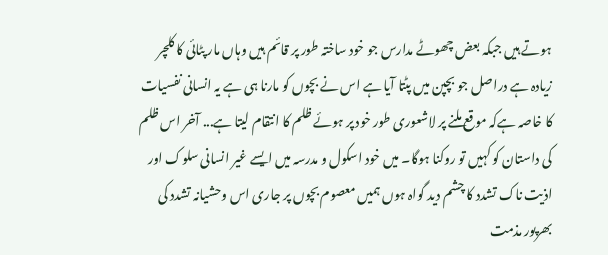ہوتے ہیں جبکہ بعض چھوٹے مدارس جو خود ساختہ طور پر قائم ہیں وہاں مار پٹائی کا کلچر زیادہ ہے دراصل جو بچپن میں پٹتا آیا ہے اس نے بچوں کو مارنا ہی ہے یہ انسانی نفسیات کا خاصہ ہےکہ موقع ملنے پر لاشعوری طور خود پر ہوئے ظلم کا انتقام لیتا ہے... آخر اس ظلم کی داستان کو کہیں تو روکنا ہوگا۔ میں خود اسکول و مدرسہ میں ایسے غیر انسانی سلوک اور اذیت ناک تشدد کا چشم دید گواہ ہوں ہمیں معصوم بچوں پر جاری اس وحشیانہ تشدد کی بھرپور مذمت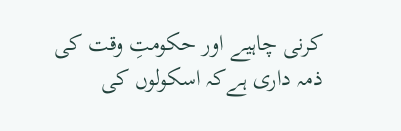کرنی چاہیے اور حکومتِ وقت کی ذمہ داری ہےکہ اسکولوں کی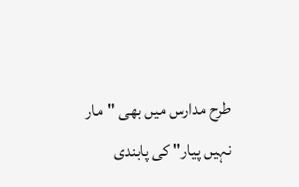طرح مدارس میں بھی "مار نہیں پیار" کی پابندی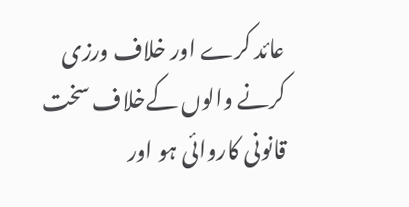عائد کرے اور خلاف ورزی کرنے والوں کےخلاف سخت قانونی کاروائی ہو اور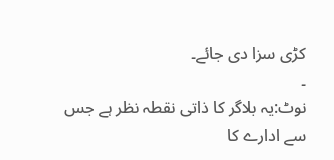کڑی سزا دی جائے۔
۔
نوٹ:یہ بلاگر کا ذاتی نقطہ نظر ہے جس سے ادارے کا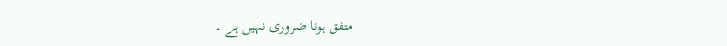متفق ہونا ضروری نہیں ہے ۔